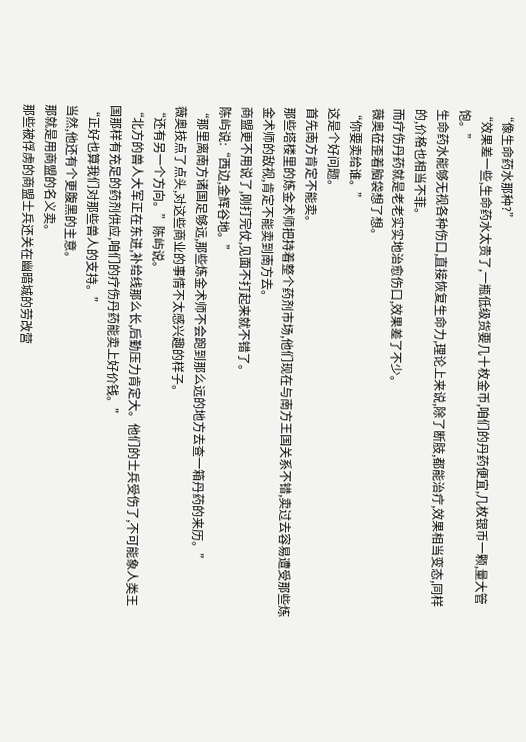“像生命药水那种?”
“效果差一些,生命药水太贵了,一瓶低级货要几十枚金币,咱们的丹药便宜,几枚银币一颗,量大管饱。”
生命药水能够无视各种伤口,直接恢复生命力,理论上来说,除了断肢,都能治疔,效果相当变态,同样的,价格也相当不菲。
而疗伤丹药就是老老实实地治愈伤口,效果差了不少。
薇奥莅歪着脑袋想了想。
“你要卖给谁。”
这是个好问题。
首先南方肯定不能卖。
那些塔楼里的炼金术师把持着整个药剂市场,他们现在与南方王国关系不错,卖过去容易遭受那些炼金术师的敌视,肯定不能卖到南方去。
商盟更不用说了,刚打完仗,见面不打起来就不错了。
陈屿说:“西边,金辉谷地。”
“那里离南方诸国足够远,那些炼金术师不会跑到那么远的地方去查一箱丹药的来历。”
薇奥技点了点头,对这些商业的事情不太感兴趣的样子。
“还有另一个方向。”陈屿说。
“北方的兽人大军正在东进,补给线那么长,后勤压力肯定大。他们的士兵受伤了,不可能象人类王国那样有充足的药剂供应,咱们的疗伤丹药能卖上好价钱。”
“正好也算我们对那些兽人的支持。”
当然,他还有个更腹黑的主意。
那就是用商盟的名义卖。
那些被俘虏的商盟士兵还关在幽暗城的劳改营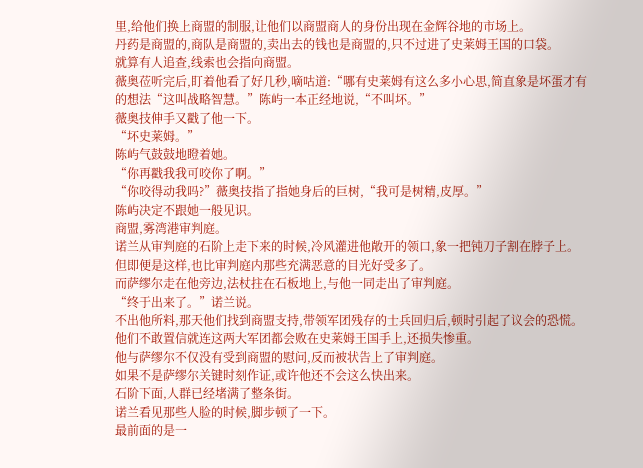里,给他们换上商盟的制服,让他们以商盟商人的身份出现在金辉谷地的市场上。
丹药是商盟的,商队是商盟的,卖出去的钱也是商盟的,只不过进了史莱姆王国的口袋。
就算有人追查,线索也会指向商盟。
薇奥莅听完后,盯着他看了好几秒,嘀咕道:“哪有史莱姆有这么多小心思,简直象是坏蛋才有的想法“这叫战略智慧。”陈屿一本正经地说,“不叫坏。”
薇奥技伸手又戳了他一下。
“坏史莱姆。”
陈屿气鼓鼓地瞪着她。
“你再戳我我可咬你了啊。”
“你咬得动我吗?”薇奥技指了指她身后的巨树,“我可是树精,皮厚。”
陈屿决定不跟她一般见识。
商盟,雾湾港审判庭。
诺兰从审判庭的石阶上走下来的时候,冷风灌进他敞开的领口,象一把钝刀子割在脖子上。但即便是这样,也比审判庭内那些充满恶意的目光好受多了。
而萨缪尔走在他旁边,法杖拄在石板地上,与他一同走出了审判庭。
“终于出来了。”诺兰说。
不出他所料,那天他们找到商盟支持,带领军团残存的士兵回归后,顿时引起了议会的恐慌。他们不敢置信就连这两大军团都会败在史莱姆王国手上,还损失惨重。
他与萨缪尔不仅没有受到商盟的慰问,反而被状告上了审判庭。
如果不是萨缪尔关键时刻作证,或许他还不会这么快出来。
石阶下面,人群已经堵满了整条街。
诺兰看见那些人脸的时候,脚步顿了一下。
最前面的是一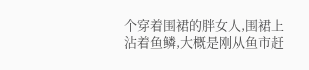个穿着围裙的胖女人,围裙上沾着鱼鳞,大概是刚从鱼市赶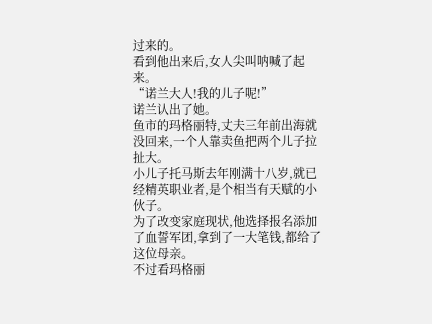过来的。
看到他出来后,女人尖叫呐喊了起来。
“诺兰大人!我的儿子呢!”
诺兰认出了她。
鱼市的玛格丽特,丈夫三年前出海就没回来,一个人靠卖鱼把两个儿子拉扯大。
小儿子托马斯去年刚满十八岁,就已经精英职业者,是个相当有天赋的小伙子。
为了改变家庭现状,他选择报名添加了血誓军团,拿到了一大笔钱,都给了这位母亲。
不过看玛格丽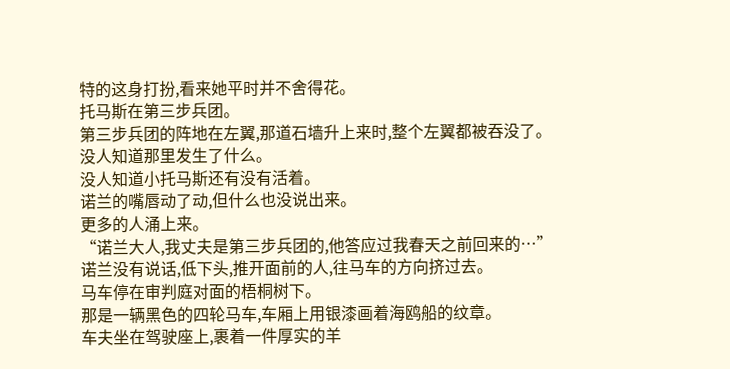特的这身打扮,看来她平时并不舍得花。
托马斯在第三步兵团。
第三步兵团的阵地在左翼,那道石墙升上来时,整个左翼都被吞没了。
没人知道那里发生了什么。
没人知道小托马斯还有没有活着。
诺兰的嘴唇动了动,但什么也没说出来。
更多的人涌上来。
“诺兰大人,我丈夫是第三步兵团的,他答应过我春天之前回来的…”
诺兰没有说话,低下头,推开面前的人,往马车的方向挤过去。
马车停在审判庭对面的梧桐树下。
那是一辆黑色的四轮马车,车厢上用银漆画着海鸥船的纹章。
车夫坐在驾驶座上,裹着一件厚实的羊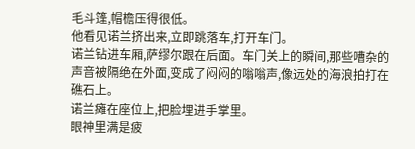毛斗篷,帽檐压得很低。
他看见诺兰挤出来,立即跳落车,打开车门。
诺兰钻进车厢,萨缪尔跟在后面。车门关上的瞬间,那些嘈杂的声音被隔绝在外面,变成了闷闷的嗡嗡声,像远处的海浪拍打在礁石上。
诺兰瘫在座位上,把脸埋进手掌里。
眼神里满是疲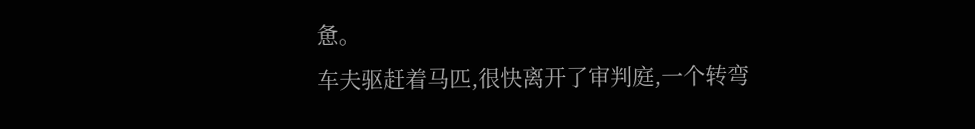惫。
车夫驱赶着马匹,很快离开了审判庭,一个转弯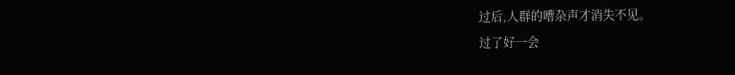过后,人群的嘈杂声才消失不见。
过了好一会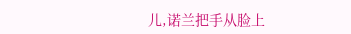儿,诺兰把手从脸上